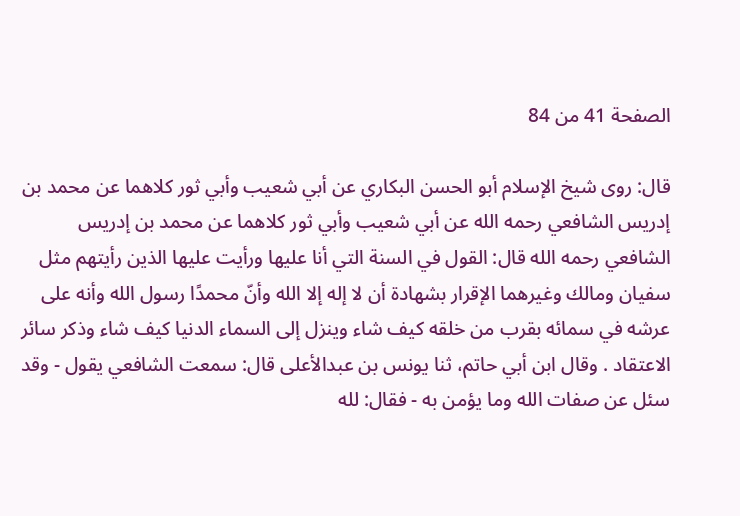الصفحة 41 من 84

قال: روى شيخ الإسلام أبو الحسن البكاري عن أبي شعيب وأبي ثور كلاهما عن محمد بن إدريس الشافعي رحمه الله عن أبي شعيب وأبي ثور كلاهما عن محمد بن إدريس الشافعي رحمه الله قال: القول في السنة التي أنا عليها ورأيت عليها الذين رأيتهم مثل سفيان ومالك وغيرهما الإقرار بشهادة أن لا إله إلا الله وأنّ محمدًا رسول الله وأنه على عرشه في سمائه بقرب من خلقه كيف شاء وينزل إلى السماء الدنيا كيف شاء وذكر سائر الاعتقاد . وقال ابن أبي حاتم، ثنا يونس بن عبدالأعلى قال: سمعت الشافعي يقول - وقد سئل عن صفات الله وما يؤمن به - فقال: لله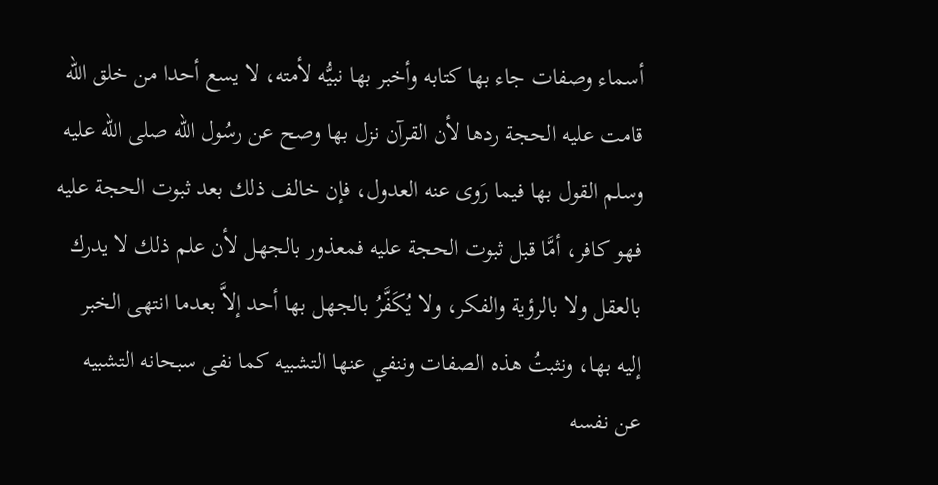أسماء وصفات جاء بها كتابه وأخبر بها نبيُّه لأمته، لا يسع أحدا من خلق الله قامت عليه الحجة ردها لأن القرآن نزل بها وصح عن رسُول الله صلى الله عليه وسلم القول بها فيما رَوى عنه العدول، فإن خالف ذلك بعد ثبوت الحجة عليه فهو كافر، أمَّا قبل ثبوت الحجة عليه فمعذور بالجهل لأن علم ذلك لا يدرك بالعقل ولا بالرؤية والفكر، ولا يُكَفَّرُ بالجهل بها أحد إلاَّ بعدما انتهى الخبر إليه بها، ونثبتُ هذه الصفات وننفي عنها التشبيه كما نفى سبحانه التشبيه عن نفسه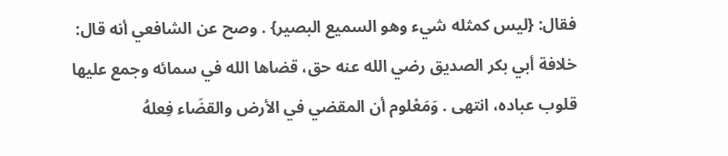فقال: {ليس كمثله شيء وهو السميع البصير} . وصح عن الشافعي أنه قال: خلافة أبي بكر الصديق رضي الله عنه حق، قضاها الله في سمائه وجمع عليها قلوب عباده، انتهى . وَمَعْلوم أن المقضي في الأرض والقضَاء فِعلهُ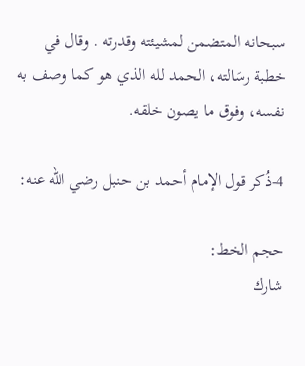سبحانه المتضمن لمشيئته وقدرته . وقال في خطبة رسَالته، الحمد لله الذي هو كما وصف به نفسه، وفوق ما يصون خلقه.

4-ذُكر قول الإمام أحمد بن حنبل رضي الله عنه:

حجم الخط:
شارك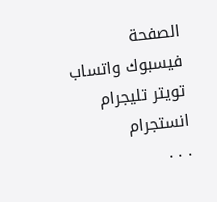الصفحة
فيسبوك واتساب تويتر تليجرام انستجرام
. . .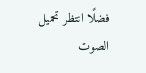فضلًا انتظر تحميل الصوت